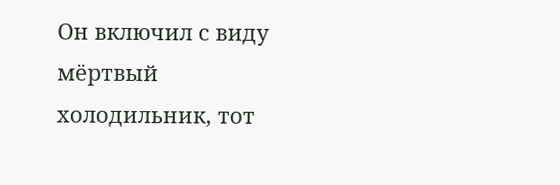Он включил с виду мёртвый холодильник, тот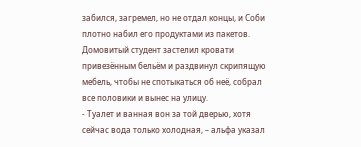забился, загремел, но не отдал концы, и Соби плотно набил его продуктами из пакетов. Домовитый студент застелил кровати привезённым бельём и раздвинул скрипящую мебель, чтобы не спотыкаться об неё, собрал все половики и вынес на улицу.
- Туалет и ванная вон за той дверью, хотя сейчас вода только холодная, – альфа указал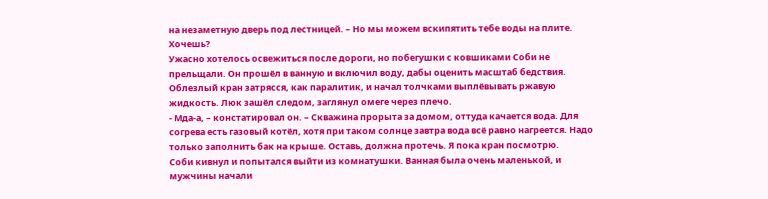на незаметную дверь под лестницей. – Но мы можем вскипятить тебе воды на плите. Хочешь?
Ужасно хотелось освежиться после дороги, но побегушки с ковшиками Соби не прельщали. Он прошёл в ванную и включил воду, дабы оценить масштаб бедствия. Облезлый кран затрясся, как паралитик, и начал толчками выплёвывать ржавую жидкость. Люк зашёл следом, заглянул омеге через плечо.
- Мда-а, – констатировал он. – Скважина прорыта за домом, оттуда качается вода. Для согрева есть газовый котёл, хотя при таком солнце завтра вода всё равно нагреется. Надо только заполнить бак на крыше. Оставь, должна протечь. Я пока кран посмотрю.
Соби кивнул и попытался выйти из комнатушки. Ванная была очень маленькой, и мужчины начали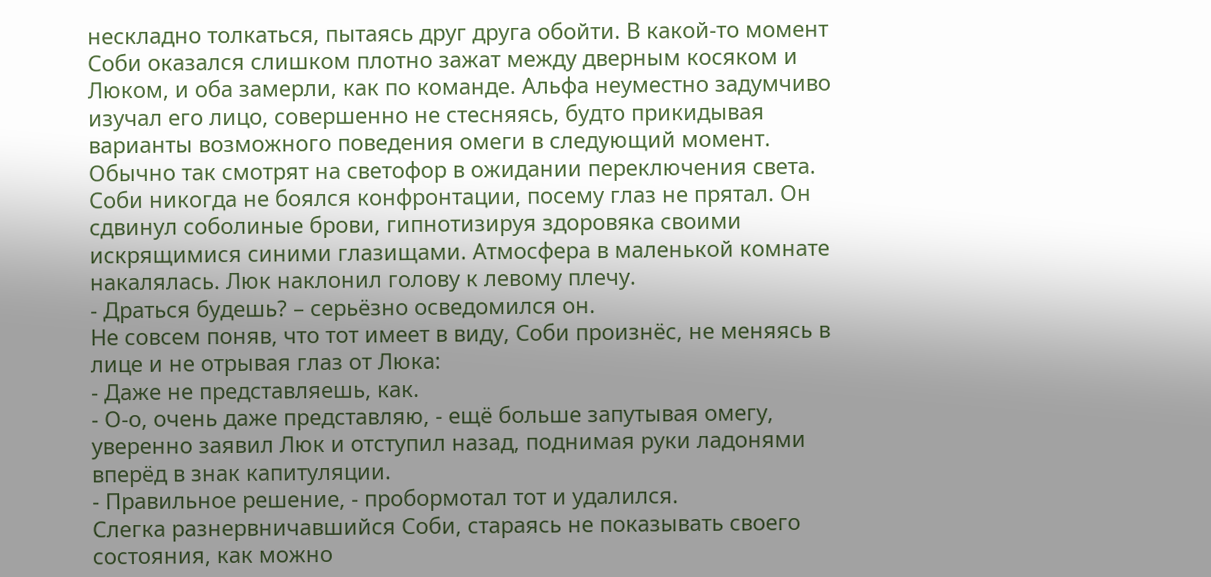нескладно толкаться, пытаясь друг друга обойти. В какой-то момент Соби оказался слишком плотно зажат между дверным косяком и Люком, и оба замерли, как по команде. Альфа неуместно задумчиво изучал его лицо, совершенно не стесняясь, будто прикидывая варианты возможного поведения омеги в следующий момент. Обычно так смотрят на светофор в ожидании переключения света. Соби никогда не боялся конфронтации, посему глаз не прятал. Он сдвинул соболиные брови, гипнотизируя здоровяка своими искрящимися синими глазищами. Атмосфера в маленькой комнате накалялась. Люк наклонил голову к левому плечу.
- Драться будешь? – серьёзно осведомился он.
Не совсем поняв, что тот имеет в виду, Соби произнёс, не меняясь в лице и не отрывая глаз от Люка:
- Даже не представляешь, как.
- О-о, очень даже представляю, - ещё больше запутывая омегу, уверенно заявил Люк и отступил назад, поднимая руки ладонями вперёд в знак капитуляции.
- Правильное решение, - пробормотал тот и удалился.
Слегка разнервничавшийся Соби, стараясь не показывать своего состояния, как можно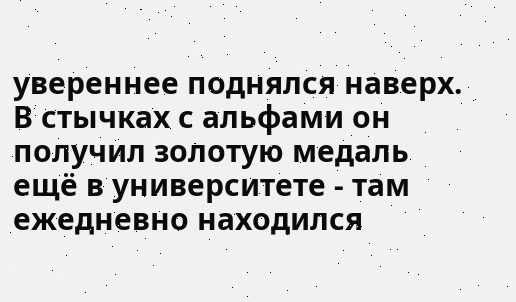увереннее поднялся наверх. В стычках с альфами он получил золотую медаль ещё в университете - там ежедневно находился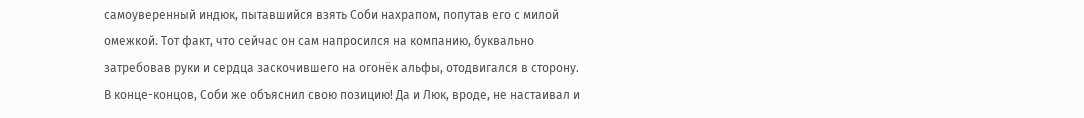самоуверенный индюк, пытавшийся взять Соби нахрапом, попутав его с милой омежкой. Тот факт, что сейчас он сам напросился на компанию, буквально затребовав руки и сердца заскочившего на огонёк альфы, отодвигался в сторону. В конце-концов, Соби же объяснил свою позицию! Да и Люк, вроде, не настаивал и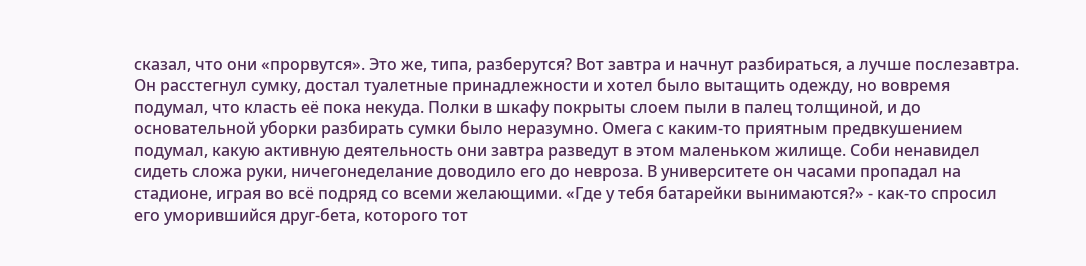сказал, что они «прорвутся». Это же, типа, разберутся? Вот завтра и начнут разбираться, а лучше послезавтра.
Он расстегнул сумку, достал туалетные принадлежности и хотел было вытащить одежду, но вовремя подумал, что класть её пока некуда. Полки в шкафу покрыты слоем пыли в палец толщиной, и до основательной уборки разбирать сумки было неразумно. Омега с каким-то приятным предвкушением подумал, какую активную деятельность они завтра разведут в этом маленьком жилище. Соби ненавидел сидеть сложа руки, ничегонеделание доводило его до невроза. В университете он часами пропадал на стадионе, играя во всё подряд со всеми желающими. «Где у тебя батарейки вынимаются?» - как-то спросил его уморившийся друг-бета, которого тот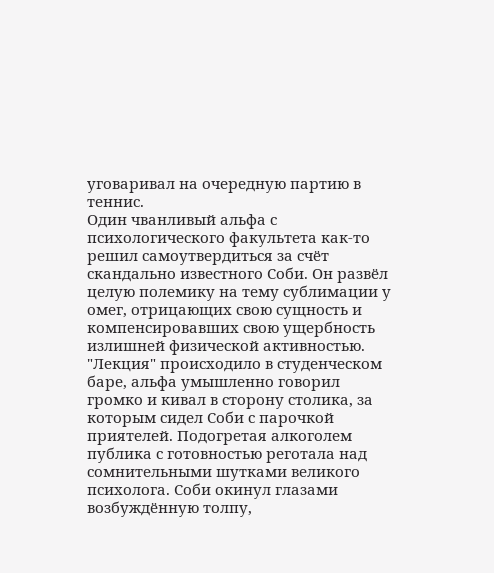уговаривал на очередную партию в теннис.
Один чванливый альфа с психологического факультета как-то решил самоутвердиться за счёт скандально известного Соби. Он развёл целую полемику на тему сублимации у омег, отрицающих свою сущность и компенсировавших свою ущербность излишней физической активностью. "Лекция" происходило в студенческом баре, альфа умышленно говорил громко и кивал в сторону столика, за которым сидел Соби с парочкой приятелей. Подогретая алкоголем публика с готовностью реготала над сомнительными шутками великого психолога. Соби окинул глазами возбуждённую толпу,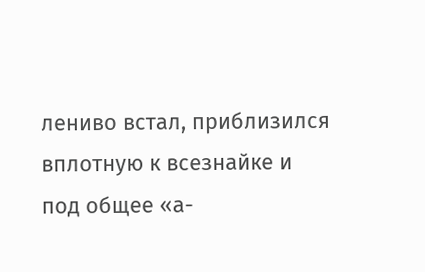лениво встал, приблизился вплотную к всезнайке и под общее «а-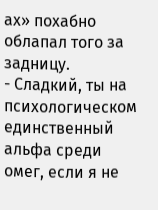ах» похабно облапал того за задницу.
- Сладкий, ты на психологическом единственный альфа среди омег, если я не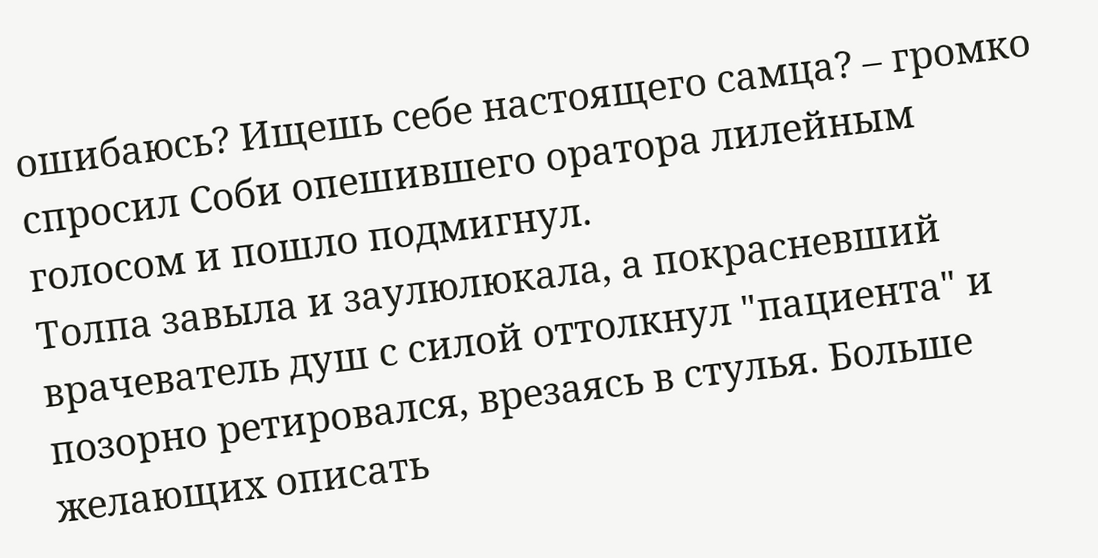ошибаюсь? Ищешь себе настоящего самца? – громко спросил Соби опешившего оратора лилейным голосом и пошло подмигнул.
Толпа завыла и заулюлюкала, а покрасневший врачеватель душ с силой оттолкнул "пациента" и позорно ретировался, врезаясь в стулья. Больше желающих описать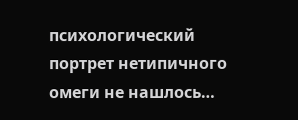психологический портрет нетипичного омеги не нашлось…